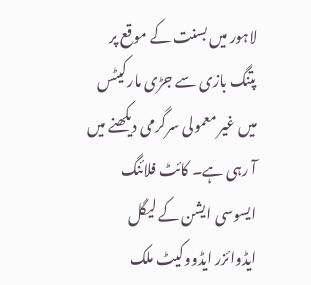لاہور میں بسنت کے موقع پر پتنگ بازی سے جڑی مارکیٹس میں غیر معمولی سرگرمی دیکھنے میں آ رہی ہے۔ کائٹ فلائنگ ایسوسی ایشن کے لیگل ایڈوائزر ایڈووکیٹ ملک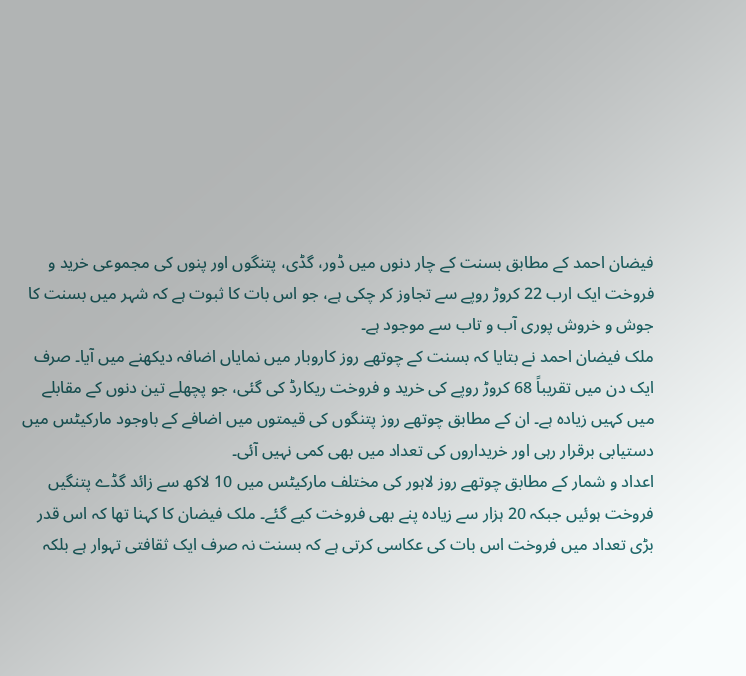فیضان احمد کے مطابق بسنت کے چار دنوں میں ڈور، گڈی، پتنگوں اور پنوں کی مجموعی خرید و فروخت ایک ارب 22 کروڑ روپے سے تجاوز کر چکی ہے، جو اس بات کا ثبوت ہے کہ شہر میں بسنت کا جوش و خروش پوری آب و تاب سے موجود ہے۔
ملک فیضان احمد نے بتایا کہ بسنت کے چوتھے روز کاروبار میں نمایاں اضافہ دیکھنے میں آیا۔ صرف ایک دن میں تقریباً 68 کروڑ روپے کی خرید و فروخت ریکارڈ کی گئی، جو پچھلے تین دنوں کے مقابلے میں کہیں زیادہ ہے۔ ان کے مطابق چوتھے روز پتنگوں کی قیمتوں میں اضافے کے باوجود مارکیٹس میں دستیابی برقرار رہی اور خریداروں کی تعداد میں بھی کمی نہیں آئی۔
اعداد و شمار کے مطابق چوتھے روز لاہور کی مختلف مارکیٹس میں 10 لاکھ سے زائد گڈے پتنگیں فروخت ہوئیں جبکہ 20 ہزار سے زیادہ پنے بھی فروخت کیے گئے۔ ملک فیضان کا کہنا تھا کہ اس قدر بڑی تعداد میں فروخت اس بات کی عکاسی کرتی ہے کہ بسنت نہ صرف ایک ثقافتی تہوار ہے بلکہ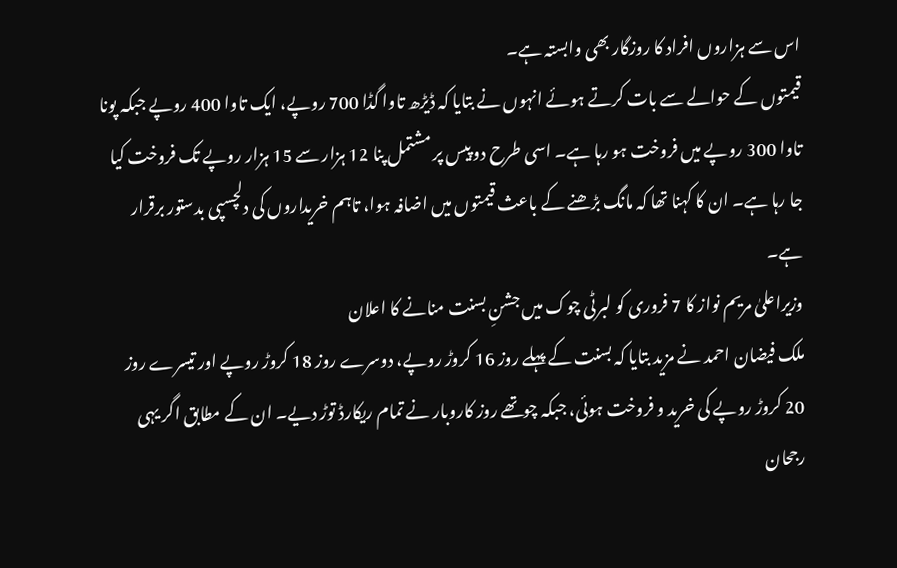اس سے ہزاروں افراد کا روزگار بھی وابستہ ہے۔
قیمتوں کے حوالے سے بات کرتے ہوئے انہوں نے بتایا کہ ڈیڑھ تاوا گڈا 700 روپے، ایک تاوا 400 روپے جبکہ پونا تاوا 300 روپے میں فروخت ہو رہا ہے۔ اسی طرح دو پیس پر مشتمل پنا 12 ہزار سے 15 ہزار روپے تک فروخت کیا جا رہا ہے۔ ان کا کہنا تھا کہ مانگ بڑھنے کے باعث قیمتوں میں اضافہ ہوا، تاہم خریداروں کی دلچسپی بدستور برقرار ہے۔
وزیراعلیٰ مریم نواز کا 7 فروری کو لبرٹی چوک میں جشنِ بسنت منانے کا اعلان
ملک فیضان احمد نے مزید بتایا کہ بسنت کے پہلے روز 16 کروڑ روپے، دوسرے روز 18 کروڑ روپے اور تیسرے روز 20 کروڑ روپے کی خرید و فروخت ہوئی، جبکہ چوتھے روز کاروبار نے تمام ریکارڈ توڑ دیے۔ ان کے مطابق اگر یہی رجحان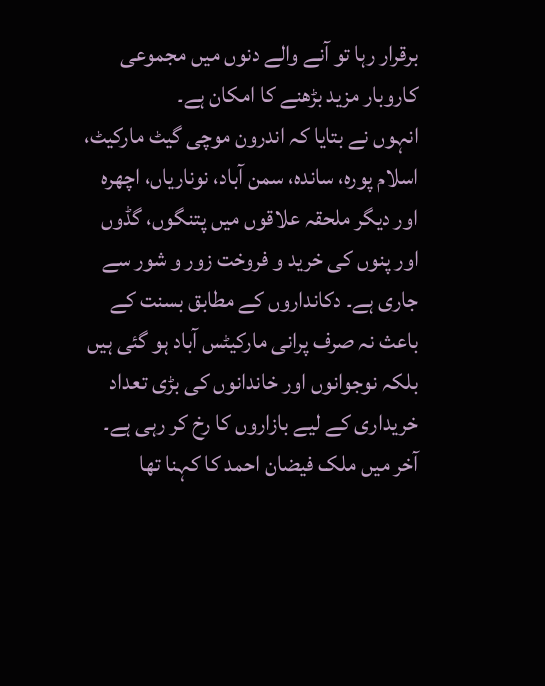برقرار رہا تو آنے والے دنوں میں مجموعی کاروبار مزید بڑھنے کا امکان ہے۔
انہوں نے بتایا کہ اندرون موچی گیٹ مارکیٹ، اسلام پورہ، ساندہ، سمن آباد، نوناریاں، اچھرہ اور دیگر ملحقہ علاقوں میں پتنگوں، گڈوں اور پنوں کی خرید و فروخت زور و شور سے جاری ہے۔ دکانداروں کے مطابق بسنت کے باعث نہ صرف پرانی مارکیٹس آباد ہو گئی ہیں بلکہ نوجوانوں اور خاندانوں کی بڑی تعداد خریداری کے لیے بازاروں کا رخ کر رہی ہے۔
آخر میں ملک فیضان احمد کا کہنا تھا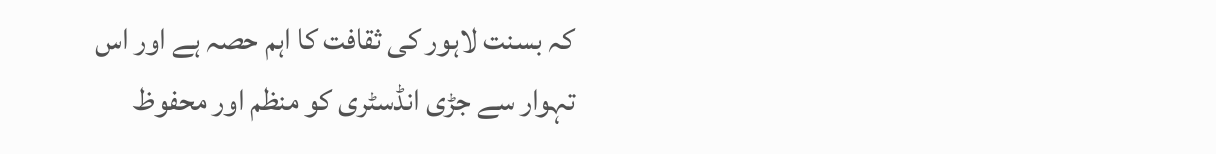کہ بسنت لاہور کی ثقافت کا اہم حصہ ہے اور اس تہوار سے جڑی انڈسٹری کو منظم اور محفوظ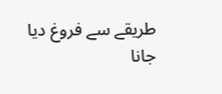طریقے سے فروغ دیا جانا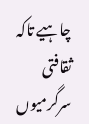چاہیے تاکہ ثقافتی سرگرمیوں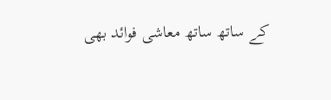کے ساتھ ساتھ معاشی فوائد بھی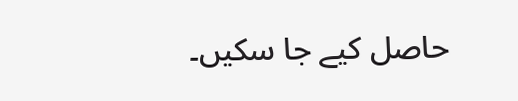حاصل کیے جا سکیں۔